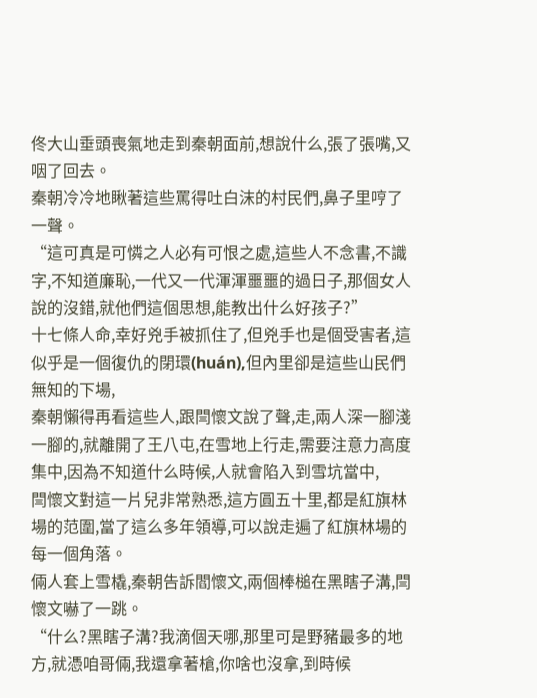佟大山垂頭喪氣地走到秦朝面前,想說什么,張了張嘴,又咽了回去。
秦朝冷冷地瞅著這些罵得吐白沫的村民們,鼻子里哼了一聲。
“這可真是可憐之人必有可恨之處,這些人不念書,不識字,不知道廉恥,一代又一代渾渾噩噩的過日子,那個女人說的沒錯,就他們這個思想,能教出什么好孩子?”
十七條人命,幸好兇手被抓住了,但兇手也是個受害者,這似乎是一個復仇的閉環(huán),但內里卻是這些山民們無知的下場,
秦朝懶得再看這些人,跟閆懷文說了聲,走,兩人深一腳淺一腳的,就離開了王八屯,在雪地上行走,需要注意力高度集中,因為不知道什么時候,人就會陷入到雪坑當中,
閆懷文對這一片兒非常熟悉,這方圓五十里,都是紅旗林場的范圍,當了這么多年領導,可以說走遍了紅旗林場的每一個角落。
倆人套上雪橇,秦朝告訴閻懷文,兩個棒槌在黑瞎子溝,閆懷文嚇了一跳。
“什么?黑瞎子溝?我滴個天哪,那里可是野豬最多的地方,就憑咱哥倆,我還拿著槍,你啥也沒拿,到時候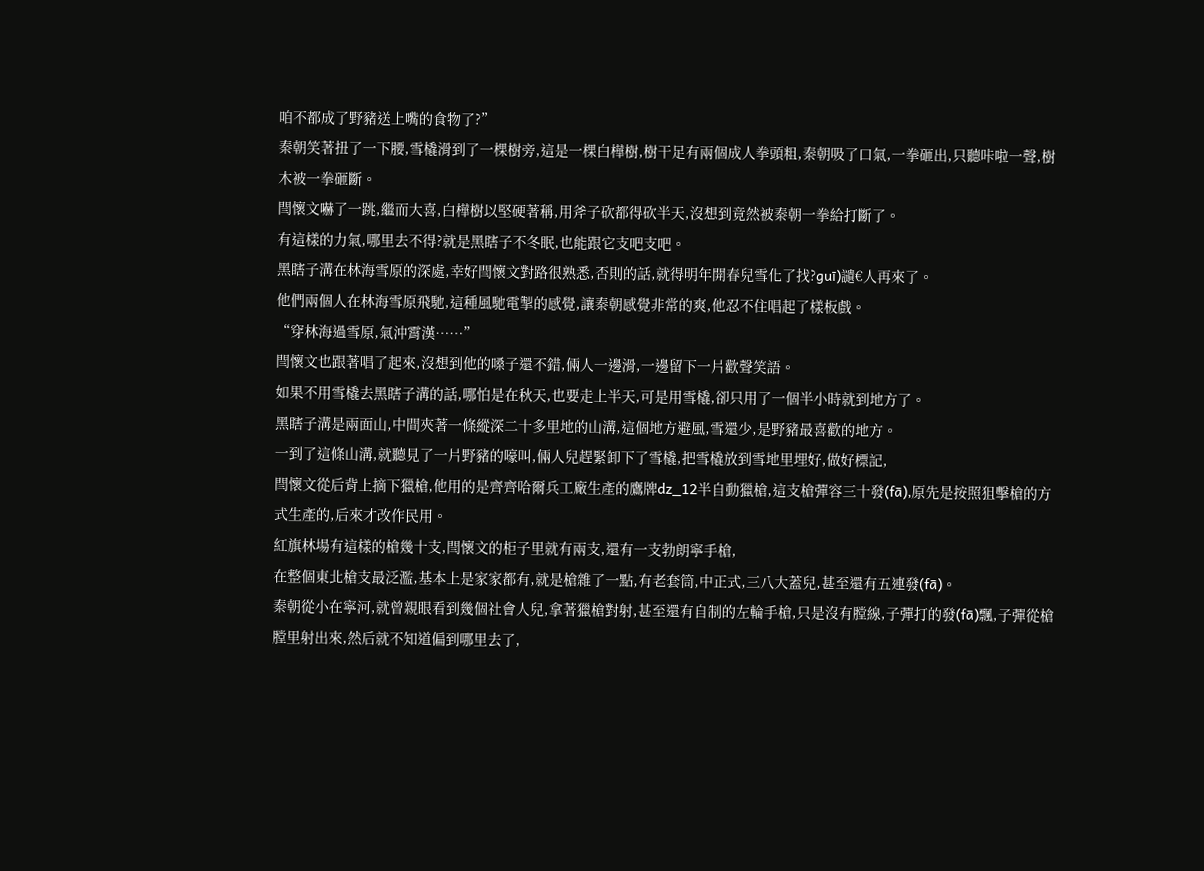咱不都成了野豬送上嘴的食物了?”
秦朝笑著扭了一下腰,雪橇滑到了一棵樹旁,這是一棵白樺樹,樹干足有兩個成人拳頭粗,秦朝吸了口氣,一拳砸出,只聽咔啦一聲,樹木被一拳砸斷。
閆懷文嚇了一跳,繼而大喜,白樺樹以堅硬著稱,用斧子砍都得砍半天,沒想到竟然被秦朝一拳給打斷了。
有這樣的力氣,哪里去不得?就是黑瞎子不冬眠,也能跟它支吧支吧。
黑瞎子溝在林海雪原的深處,幸好閆懷文對路很熟悉,否則的話,就得明年開春兒雪化了找?guī)讉€人再來了。
他們兩個人在林海雪原飛馳,這種風馳電掣的感覺,讓秦朝感覺非常的爽,他忍不住唱起了樣板戲。
“穿林海過雪原,氣沖霄漢……”
閆懷文也跟著唱了起來,沒想到他的嗓子還不錯,倆人一邊滑,一邊留下一片歡聲笑語。
如果不用雪橇去黑瞎子溝的話,哪怕是在秋天,也要走上半天,可是用雪橇,卻只用了一個半小時就到地方了。
黑瞎子溝是兩面山,中間夾著一條縱深二十多里地的山溝,這個地方避風,雪還少,是野豬最喜歡的地方。
一到了這條山溝,就聽見了一片野豬的嚎叫,倆人兒趕緊卸下了雪橇,把雪橇放到雪地里埋好,做好標記,
閆懷文從后背上摘下獵槍,他用的是齊齊哈爾兵工廠生產的鷹牌dz_12半自動獵槍,這支槍彈容三十發(fā),原先是按照狙擊槍的方式生產的,后來才改作民用。
紅旗林場有這樣的槍幾十支,閆懷文的柜子里就有兩支,還有一支勃朗寧手槍,
在整個東北槍支最泛濫,基本上是家家都有,就是槍雜了一點,有老套筒,中正式,三八大蓋兒,甚至還有五連發(fā)。
秦朝從小在寧河,就曾親眼看到幾個社會人兒,拿著獵槍對射,甚至還有自制的左輪手槍,只是沒有膛線,子彈打的發(fā)飄,子彈從槍膛里射出來,然后就不知道偏到哪里去了,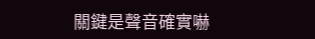關鍵是聲音確實嚇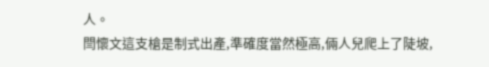人。
閆懷文這支槍是制式出產,準確度當然極高,倆人兒爬上了陡坡,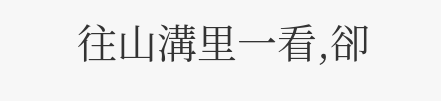往山溝里一看,卻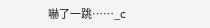嚇了一跳……_c